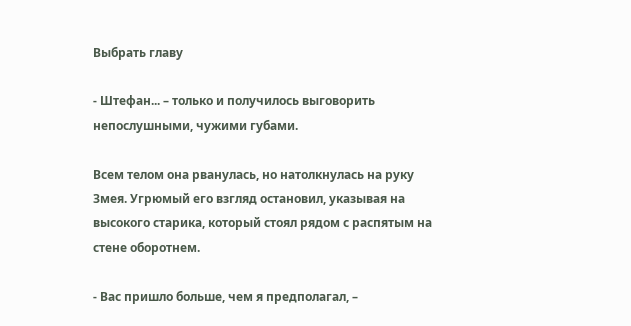Выбрать главу

- Штефан... – только и получилось выговорить непослушными, чужими губами.

Всем телом она рванулась, но натолкнулась на руку Змея. Угрюмый его взгляд остановил, указывая на высокого старика, который стоял рядом с распятым на стене оборотнем.

- Вас пришло больше, чем я предполагал, –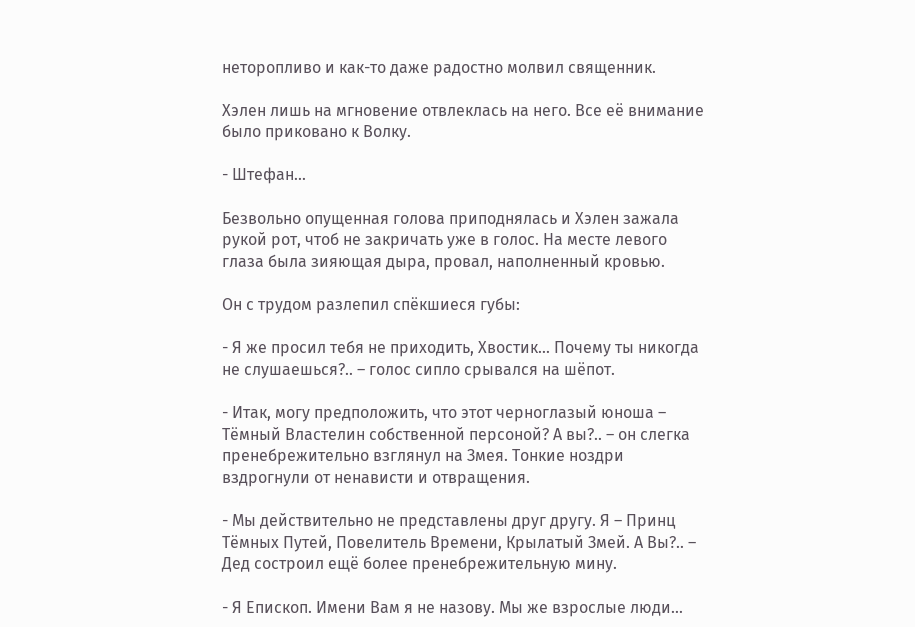неторопливо и как-то даже радостно молвил священник.

Хэлен лишь на мгновение отвлеклась на него. Все её внимание было приковано к Волку.

- Штефан...

Безвольно опущенная голова приподнялась и Хэлен зажала рукой рот, чтоб не закричать уже в голос. На месте левого глаза была зияющая дыра, провал, наполненный кровью.

Он с трудом разлепил спёкшиеся губы:

- Я же просил тебя не приходить, Хвостик... Почему ты никогда не слушаешься?.. – голос сипло срывался на шёпот.

- Итак, могу предположить, что этот черноглазый юноша – Тёмный Властелин собственной персоной? А вы?.. – он слегка пренебрежительно взглянул на Змея. Тонкие ноздри вздрогнули от ненависти и отвращения.

- Мы действительно не представлены друг другу. Я – Принц Тёмных Путей, Повелитель Времени, Крылатый Змей. А Вы?.. – Дед состроил ещё более пренебрежительную мину.

- Я Епископ. Имени Вам я не назову. Мы же взрослые люди...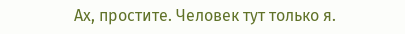Ах, простите. Человек тут только я.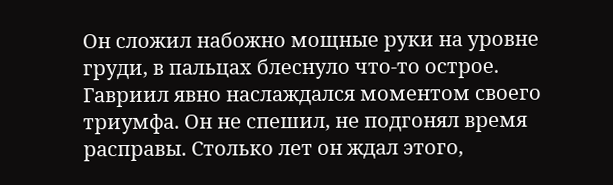Он сложил набожно мощные руки на уровне груди, в пальцах блеснуло что-то острое. Гавриил явно наслаждался моментом своего триумфа. Он не спешил, не подгонял время расправы. Столько лет он ждал этого,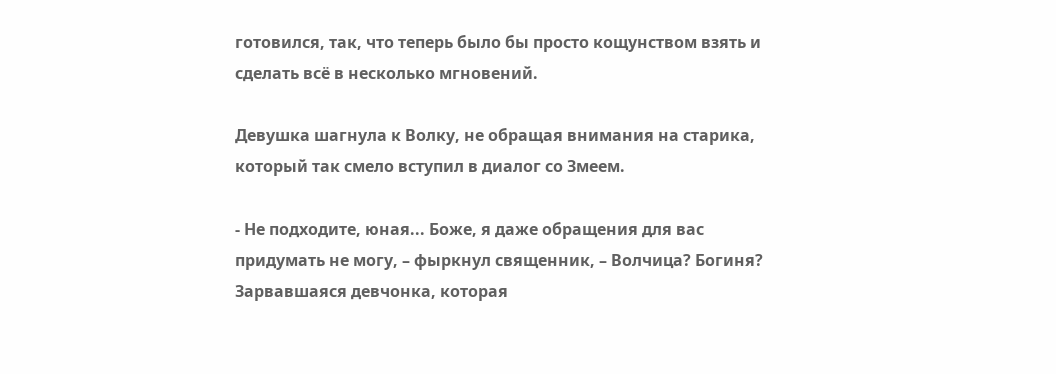готовился, так, что теперь было бы просто кощунством взять и сделать всё в несколько мгновений.

Девушка шагнула к Волку, не обращая внимания на старика, который так смело вступил в диалог со Змеем.

- Не подходите, юная... Боже, я даже обращения для вас придумать не могу, – фыркнул священник, – Волчица? Богиня? Зарвавшаяся девчонка, которая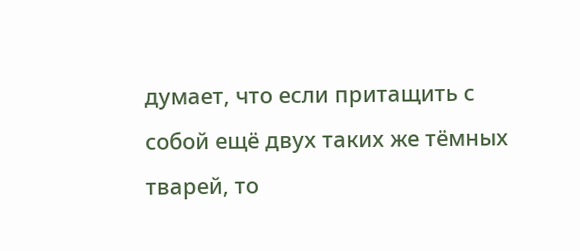думает, что если притащить с собой ещё двух таких же тёмных тварей, то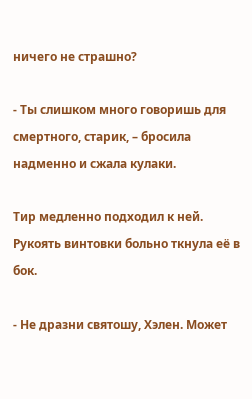ничего не страшно?

- Ты слишком много говоришь для смертного, старик, – бросила надменно и сжала кулаки.

Тир медленно подходил к ней. Рукоять винтовки больно ткнула её в бок.

- Не дразни святошу, Хэлен. Может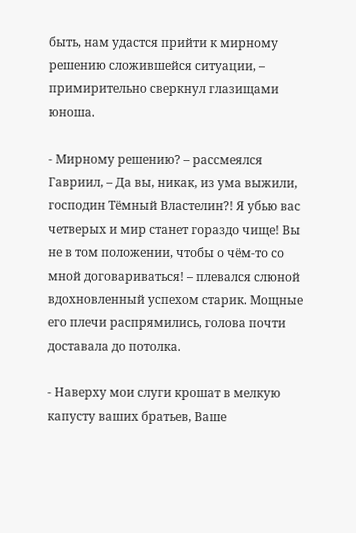быть, нам удастся прийти к мирному решению сложившейся ситуации, – примирительно сверкнул глазищами юноша.

- Мирному решению? – рассмеялся Гавриил, – Да вы, никак, из ума выжили, господин Тёмный Властелин?! Я убью вас четверых и мир станет гораздо чище! Вы не в том положении, чтобы о чём-то со мной договариваться! – плевался слюной вдохновленный успехом старик. Мощные его плечи распрямились, голова почти доставала до потолка.

- Наверху мои слуги крошат в мелкую капусту ваших братьев, Ваше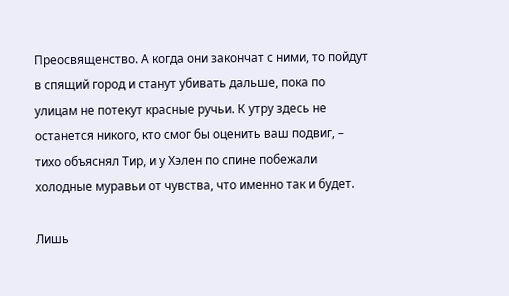Преосвященство. А когда они закончат с ними, то пойдут в спящий город и станут убивать дальше, пока по улицам не потекут красные ручьи. К утру здесь не останется никого, кто смог бы оценить ваш подвиг, – тихо объяснял Тир, и у Хэлен по спине побежали холодные муравьи от чувства, что именно так и будет.

Лишь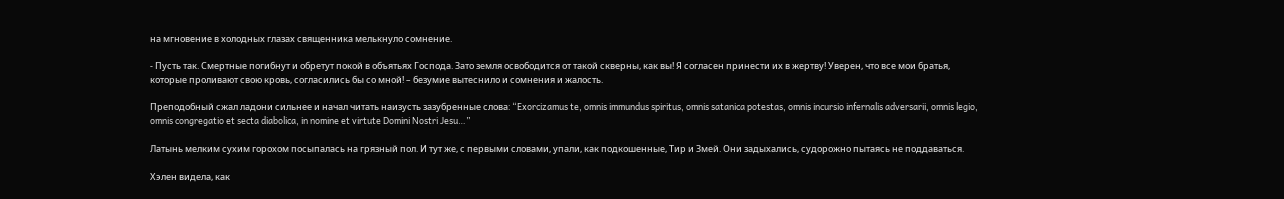на мгновение в холодных глазах священника мелькнуло сомнение.

- Пусть так. Смертные погибнут и обретут покой в объятьях Господа. Зато земля освободится от такой скверны, как вы! Я согласен принести их в жертву! Уверен, что все мои братья, которые проливают свою кровь, согласились бы со мной! – безумие вытеснило и сомнения и жалость.

Преподобный сжал ладони сильнее и начал читать наизусть зазубренные слова: “Exorcizamus te, omnis immundus spiritus, omnis satanica potestas, omnis incursio infernalis adversarii, omnis legio, omnis congregatio et secta diabolica, in nomine et virtute Domini Nostri Jesu…”

Латынь мелким сухим горохом посыпалась на грязный пол. И тут же, с первыми словами, упали, как подкошенные, Тир и Змей. Они задыхались, судорожно пытаясь не поддаваться.

Хэлен видела, как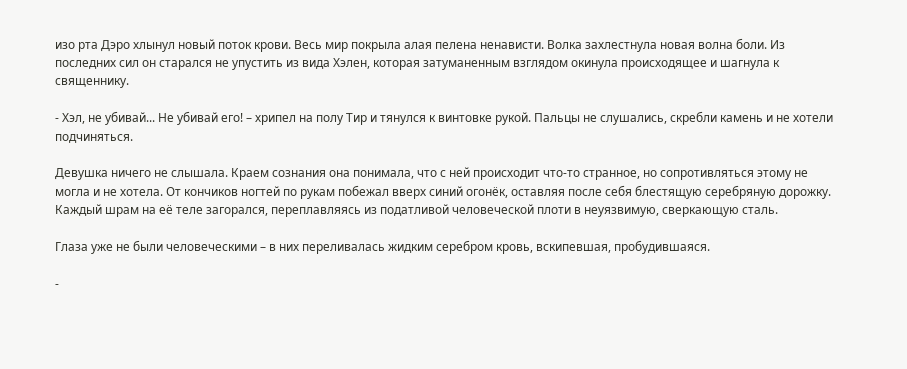изо рта Дэро хлынул новый поток крови. Весь мир покрыла алая пелена ненависти. Волка захлестнула новая волна боли. Из последних сил он старался не упустить из вида Хэлен, которая затуманенным взглядом окинула происходящее и шагнула к священнику.

- Хэл, не убивай... Не убивай его! – хрипел на полу Тир и тянулся к винтовке рукой. Пальцы не слушались, скребли камень и не хотели подчиняться.

Девушка ничего не слышала. Краем сознания она понимала, что с ней происходит что-то странное, но сопротивляться этому не могла и не хотела. От кончиков ногтей по рукам побежал вверх синий огонёк, оставляя после себя блестящую серебряную дорожку. Каждый шрам на её теле загорался, переплавляясь из податливой человеческой плоти в неуязвимую, сверкающую сталь.

Глаза уже не были человеческими – в них переливалась жидким серебром кровь, вскипевшая, пробудившаяся.

-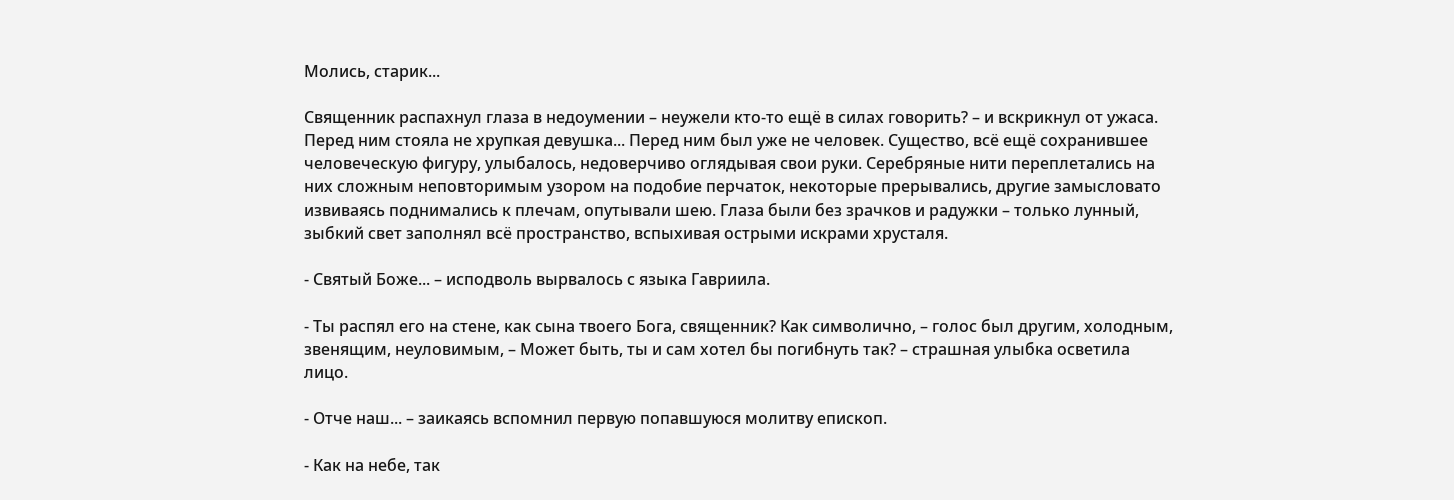Молись, старик...

Священник распахнул глаза в недоумении – неужели кто-то ещё в силах говорить? – и вскрикнул от ужаса. Перед ним стояла не хрупкая девушка... Перед ним был уже не человек. Существо, всё ещё сохранившее человеческую фигуру, улыбалось, недоверчиво оглядывая свои руки. Серебряные нити переплетались на них сложным неповторимым узором на подобие перчаток, некоторые прерывались, другие замысловато извиваясь поднимались к плечам, опутывали шею. Глаза были без зрачков и радужки – только лунный, зыбкий свет заполнял всё пространство, вспыхивая острыми искрами хрусталя.

- Святый Боже... – исподволь вырвалось с языка Гавриила.

- Ты распял его на стене, как сына твоего Бога, священник? Как символично, – голос был другим, холодным, звенящим, неуловимым, – Может быть, ты и сам хотел бы погибнуть так? – страшная улыбка осветила лицо.

- Отче наш... – заикаясь вспомнил первую попавшуюся молитву епископ.

- Как на небе, так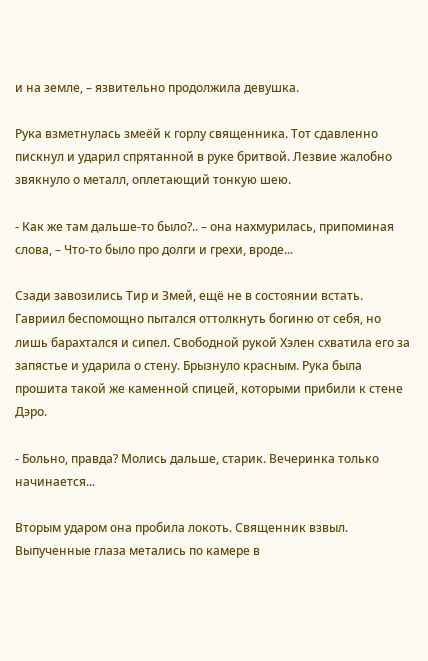и на земле, – язвительно продолжила девушка.

Рука взметнулась змеёй к горлу священника. Тот сдавленно пискнул и ударил спрятанной в руке бритвой. Лезвие жалобно звякнуло о металл, оплетающий тонкую шею.

- Как же там дальше-то было?.. – она нахмурилась, припоминая слова, – Что-то было про долги и грехи, вроде...

Сзади завозились Тир и Змей, ещё не в состоянии встать. Гавриил беспомощно пытался оттолкнуть богиню от себя, но лишь барахтался и сипел. Свободной рукой Хэлен схватила его за запястье и ударила о стену. Брызнуло красным. Рука была прошита такой же каменной спицей, которыми прибили к стене Дэро.

- Больно, правда? Молись дальше, старик. Вечеринка только начинается...

Вторым ударом она пробила локоть. Священник взвыл. Выпученные глаза метались по камере в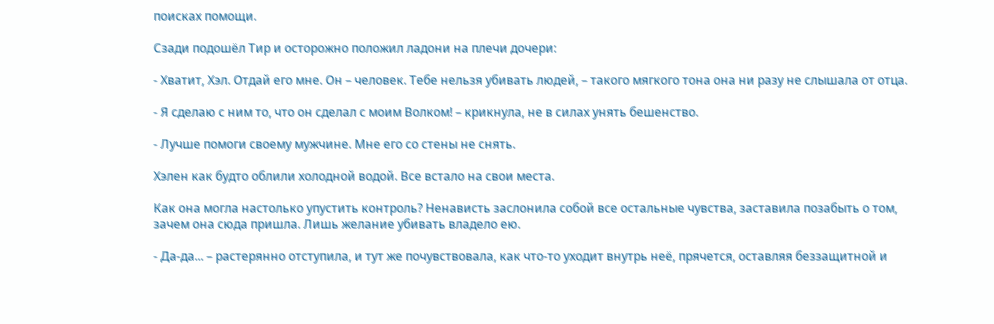поисках помощи.

Сзади подошёл Тир и осторожно положил ладони на плечи дочери:

- Хватит, Хэл. Отдай его мне. Он – человек. Тебе нельзя убивать людей, – такого мягкого тона она ни разу не слышала от отца.

- Я сделаю с ним то, что он сделал с моим Волком! – крикнула, не в силах унять бешенство.

- Лучше помоги своему мужчине. Мне его со стены не снять.

Хэлен как будто облили холодной водой. Все встало на свои места.

Как она могла настолько упустить контроль? Ненависть заслонила собой все остальные чувства, заставила позабыть о том, зачем она сюда пришла. Лишь желание убивать владело ею.

- Да-да... – растерянно отступила, и тут же почувствовала, как что-то уходит внутрь неё, прячется, оставляя беззащитной и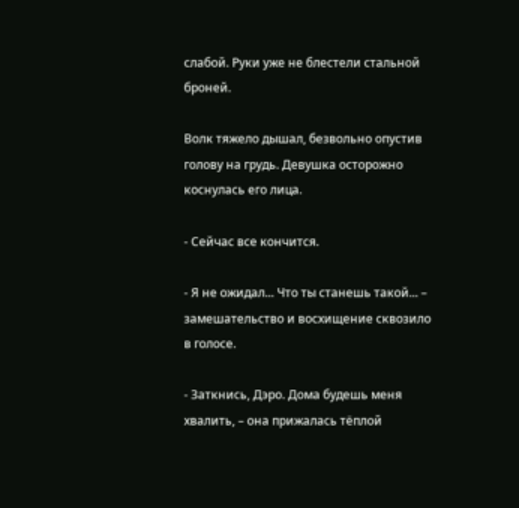слабой. Руки уже не блестели стальной броней.

Волк тяжело дышал, безвольно опустив голову на грудь. Девушка осторожно коснулась его лица.

- Сейчас все кончится.

- Я не ожидал... Что ты станешь такой... – замешательство и восхищение сквозило в голосе.

- Заткнись, Дэро. Дома будешь меня хвалить, – она прижалась тёплой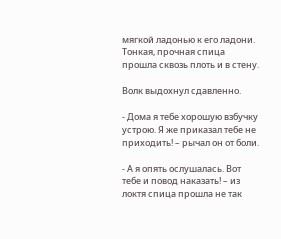мягкой ладонью к его ладони. Тонкая, прочная спица прошла сквозь плоть и в стену.

Волк выдохнул сдавленно.

- Дома я тебе хорошую взбучку устрою. Я же приказал тебе не приходить! – рычал он от боли.

- А я опять ослушалась. Вот тебе и повод наказать! – из локтя спица прошла не так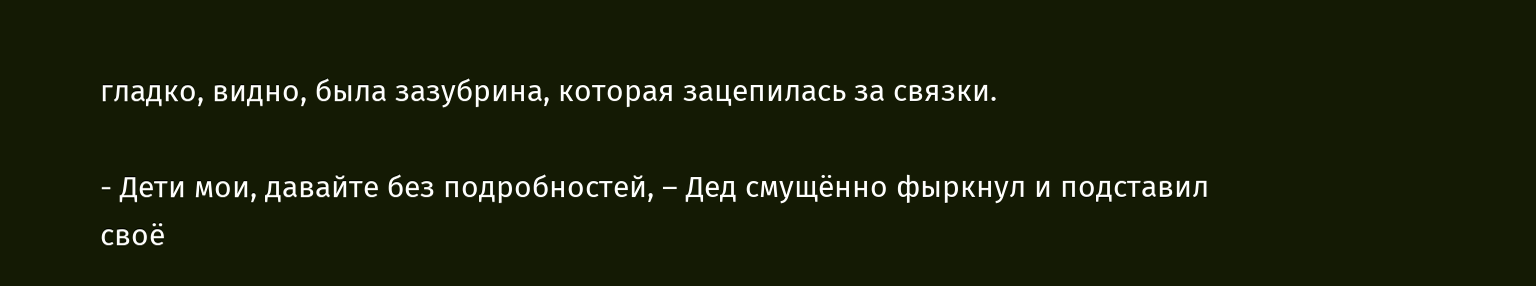гладко, видно, была зазубрина, которая зацепилась за связки.

- Дети мои, давайте без подробностей, – Дед смущённо фыркнул и подставил своё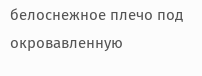белоснежное плечо под окровавленную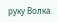руку Волка.